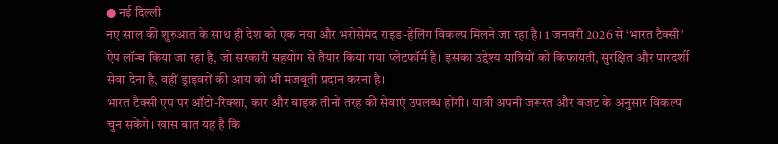● नई दिल्ली
नए साल की शुरुआत के साथ ही देश को एक नया और भरोसेमंद राइड-हेलिंग विकल्प मिलने जा रहा है। 1 जनवरी 2026 से ‘भारत टैक्सी’ ऐप लॉन्च किया जा रहा है, जो सरकारी सहयोग से तैयार किया गया प्लेटफॉर्म है। इसका उद्देश्य यात्रियों को किफायती, सुरक्षित और पारदर्शी सेवा देना है, वहीं ड्राइवरों की आय को भी मजबूती प्रदान करना है।
भारत टैक्सी एप पर ऑटो-रिक्शा, कार और बाइक तीनों तरह की सेवाएं उपलब्ध होंगी। यात्री अपनी जरूरत और बजट के अनुसार विकल्प चुन सकेंगे। खास बात यह है कि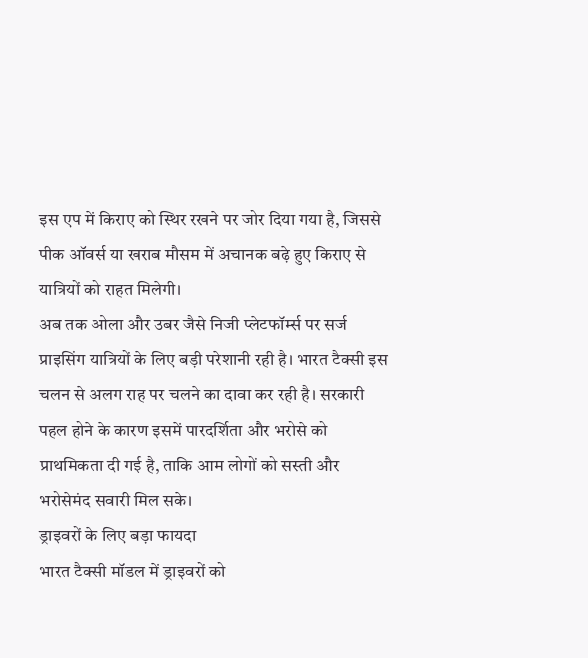इस एप में किराए को स्थिर रखने पर जोर दिया गया है, जिससे पीक ऑवर्स या खराब मौसम में अचानक बढ़े हुए किराए से यात्रियों को राहत मिलेगी।
अब तक ओला और उबर जैसे निजी प्लेटफॉर्म्स पर सर्ज प्राइसिंग यात्रियों के लिए बड़ी परेशानी रही है। भारत टैक्सी इस चलन से अलग राह पर चलने का दावा कर रही है। सरकारी पहल होने के कारण इसमें पारदर्शिता और भरोसे को प्राथमिकता दी गई है, ताकि आम लोगों को सस्ती और भरोसेमंद सवारी मिल सके।
ड्राइवरों के लिए बड़ा फायदा
भारत टैक्सी मॉडल में ड्राइवरों को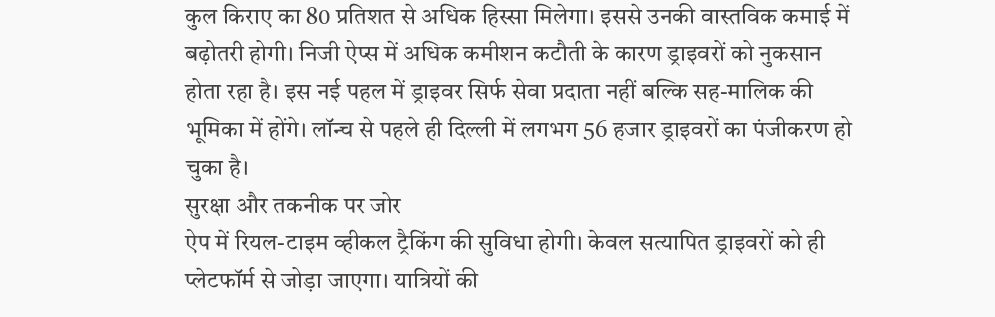कुल किराए का 80 प्रतिशत से अधिक हिस्सा मिलेगा। इससे उनकी वास्तविक कमाई में बढ़ोतरी होगी। निजी ऐप्स में अधिक कमीशन कटौती के कारण ड्राइवरों को नुकसान होता रहा है। इस नई पहल में ड्राइवर सिर्फ सेवा प्रदाता नहीं बल्कि सह-मालिक की भूमिका में होंगे। लॉन्च से पहले ही दिल्ली में लगभग 56 हजार ड्राइवरों का पंजीकरण हो चुका है।
सुरक्षा और तकनीक पर जोर
ऐप में रियल-टाइम व्हीकल ट्रैकिंग की सुविधा होगी। केवल सत्यापित ड्राइवरों को ही प्लेटफॉर्म से जोड़ा जाएगा। यात्रियों की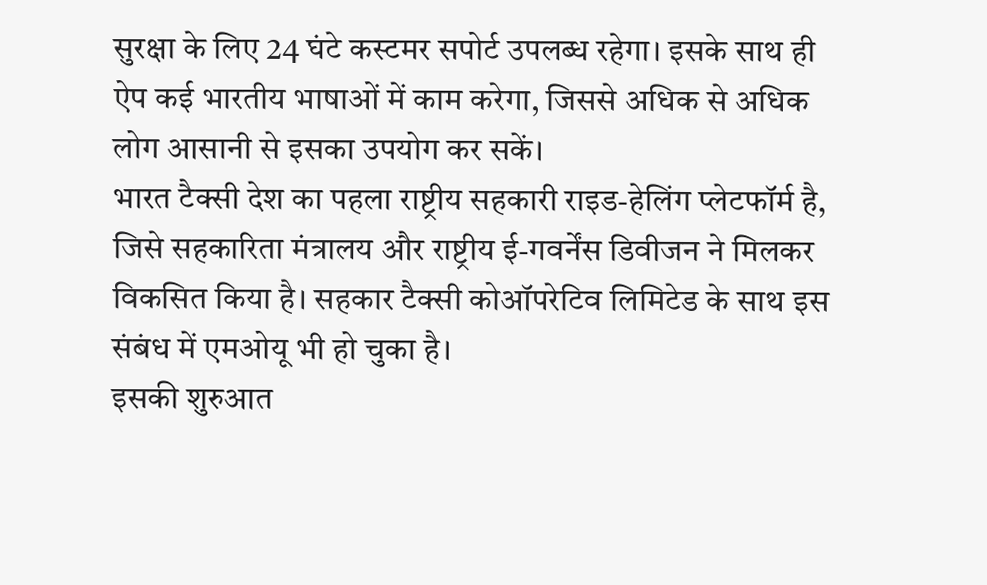सुरक्षा के लिए 24 घंटे कस्टमर सपोर्ट उपलब्ध रहेगा। इसके साथ ही ऐप कई भारतीय भाषाओं में काम करेगा, जिससे अधिक से अधिक लोग आसानी से इसका उपयोग कर सकें।
भारत टैक्सी देश का पहला राष्ट्रीय सहकारी राइड-हेलिंग प्लेटफॉर्म है, जिसे सहकारिता मंत्रालय और राष्ट्रीय ई-गवर्नेंस डिवीजन ने मिलकर विकसित किया है। सहकार टैक्सी कोऑपरेटिव लिमिटेड के साथ इस संबंध में एमओयू भी हो चुका है।
इसकी शुरुआत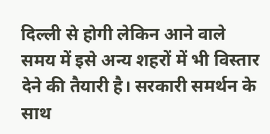दिल्ली से होगी लेकिन आने वाले समय में इसे अन्य शहरों में भी विस्तार देने की तैयारी है। सरकारी समर्थन के साथ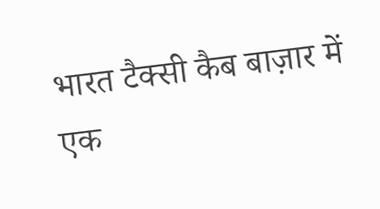भारत टैक्सी कैब बाज़ार में एक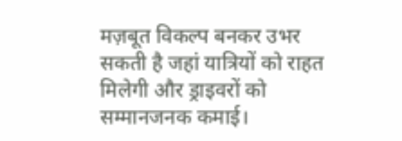मज़बूत विकल्प बनकर उभर सकती है जहां यात्रियों को राहत मिलेगी और ड्राइवरों को सम्मानजनक कमाई।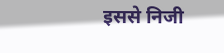इससे निजी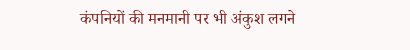कंपनियों की मनमानी पर भी अंकुश लगने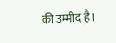की उम्मीद है।